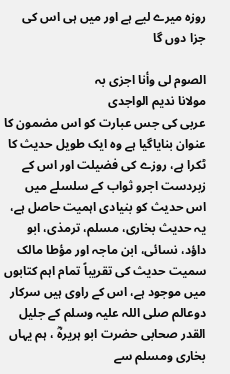روزہ میرے لیے ہے اور میں ہی اس کی جزا دوں گا

الصوم لی وأنا اجزی بہ
مولانا ندیم الواجدی
عربی کی جس عبارت کو اس مضمون کا عنوان بنایاگیا ہے وہ ایک طویل حدیث کا ٹکرا ہے، روزے کی فضیلت اور اس کے زبردست اجرو ثواب کے سلسلے میں اس حدیث کو بنیادی اہمیت حاصل ہے، یہ حدیث بخاری، مسلم، ترمذی، ابو داؤد، نسائی، ابن ماجہ اور مؤطا مالک سمیت حدیث کی تقریباً تمام اہم کتابوں میں موجود ہے، اس کے راوی ہیں سرکار دوعالم صلی اللہ علیہ وسلم کے جلیل القدر صحابی حضرت ابو ہریرہؓ ، ہم یہاں بخاری ومسلم سے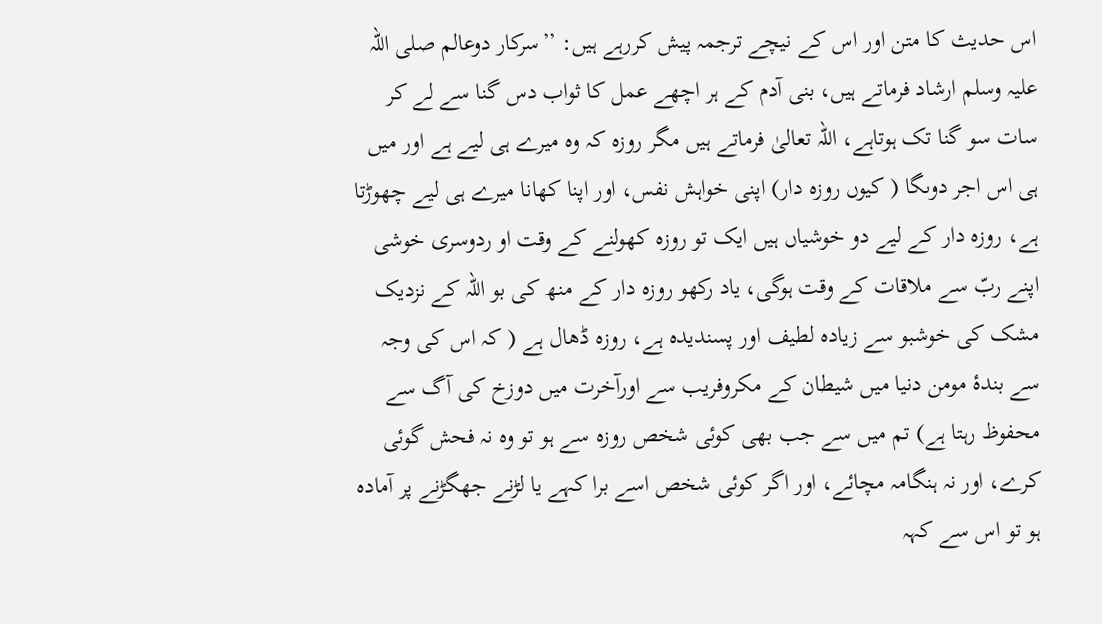اس حدیث کا متن اور اس کے نیچے ترجمہ پیش کررہے ہیں: ’’سرکار دوعالم صلی اللہ علیہ وسلم ارشاد فرماتے ہیں، بنی آدم کے ہر اچھے عمل کا ثواب دس گنا سے لے کر سات سو گنا تک ہوتاہے، اللہ تعالیٰ فرماتے ہیں مگر روزہ کہ وہ میرے ہی لیے ہے اور میں ہی اس اجر دوںگا ( کیوں روزہ دار) اپنی خواہش نفس، اور اپنا کھانا میرے ہی لیے چھوڑتا ہے، روزہ دار کے لیے دو خوشیاں ہیں ایک تو روزہ کھولنے کے وقت او ردوسری خوشی اپنے ربّ سے ملاقات کے وقت ہوگی، یاد رکھو روزہ دار کے منھ کی بو اللہ کے نزدیک مشک کی خوشبو سے زیادہ لطیف اور پسندیدہ ہے، روزہ ڈھال ہے ( کہ اس کی وجہ سے بندۂ مومن دنیا میں شیطان کے مکروفریب سے اورآخرت میں دوزخ کی آگ سے محفوظ رہتا ہے) تم میں سے جب بھی کوئی شخص روزہ سے ہو تو وہ نہ فحش گوئی کرے، اور نہ ہنگامہ مچائے، اور اگر کوئی شخص اسے برا کہے یا لڑنے جھگڑنے پر آمادہ ہو تو اس سے کہہ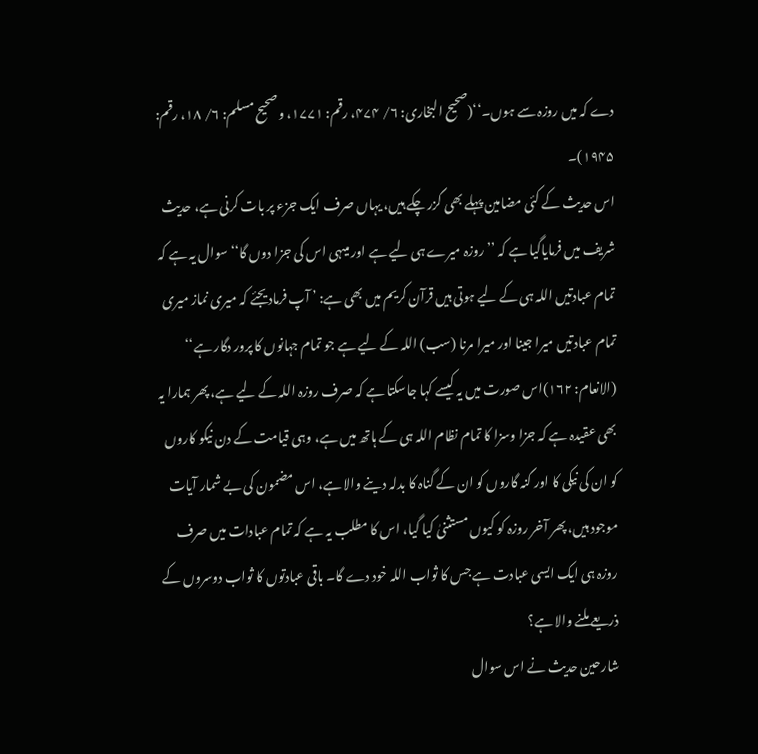دے کہ میں روزہ سے ہوں۔‘‘(صحیح البخاری: ۶/ ۴۷۴، رقم: ۱۷۷۱، وصحیح مسلم: ۶/ ۱۸، رقم: ۱۹۴۵)۔
اس حدیث کے کئی مضامین پہلے بھی گزر چکے ہیں، یہاں صرف ایک جزء پر بات کرنی ہے، حدیث شریف میں فرمایاگیا ہے کہ ’’ روزہ میرے ہی لیے ہے اور میںہی اس کی جزا دوں گا‘‘ سوال یہ ہے کہ تمام عبادتیں اللہ ہی کے لیے ہوتی ہیں قرآن کریم میں بھی ہے: ’ آپ فرمادیجئے کہ میری نماز میری تمام عبادتیں میرا جینا اور میرا مرنا (سب) اللہ کے لیے ہے جو تمام جہانوں کا پرور دگار ہے‘‘ (الانعام: ۱۶۲)اس صورت میں یہ کیسے کہا جاسکتا ہے کہ صرف روزہ اللہ کے لیے ہے، پھر ہمارا یہ بھی عقیدہ ہے کہ جزا وسزا کا تمام نظام اللہ ہی کے ہاتھ میں ہے، وہی قیامت کے دن نیکو کاروں کو ان کی نیکی کا اور گنہ گاروں کو ان کے گناہ کا بدلہ دینے والا ہے، اس مضمون کی بے شمار آیات موجود ہیں، پھر آخر روزہ کو کیوں مستثنیٰ کیا گیا، اس کا مطلب یہ ہے کہ تمام عبادات میں صرف روزہ ہی ایک ایسی عبادت ہے جس کا ثواب اللہ خود دے گا۔ باقی عبادتوں کا ثواب دوسروں کے ذریعے ملنے والا ہے؟
شارحین حدیث نے اس سوال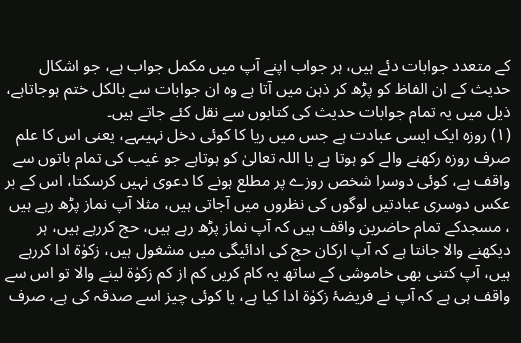کے متعدد جوابات دئے ہیں، ہر جواب اپنے آپ میں مکمل جواب ہے، جو اشکال حدیث کے ان الفاظ کو پڑھ کر ذہن میں آتا ہے وہ ان جوابات سے بالکل ختم ہوجاتاہے، ذیل میں یہ تمام جوابات حدیث کی کتابوں سے نقل کئے جاتے ہیں۔
(۱) روزہ ایک ایسی عبادت ہے جس میں ریا کا کوئی دخل نہیںہے، یعنی اس کا علم صرف روزہ رکھنے والے کو ہوتا ہے یا اللہ تعالیٰ کو ہوتاہے جو غیب کی تمام باتوں سے واقف ہے، کوئی دوسرا شخص روزے پر مطلع ہونے کا دعوی نہیں کرسکتا، اس کے بر عکس دوسری عبادتیں لوگوں کی نظروں میں آجاتی ہیں، مثلا آپ نماز پڑھ رہے ہیں ، مسجدکے تمام حاضرین واقف ہیں کہ آپ نماز پڑھ رہے ہیں، حج کررہے ہیں، ہر دیکھنے والا جانتا ہے کہ آپ ارکان حج کی ادائیگی میں مشغول ہیں، زکوٰۃ ادا کررہے ہیں، آپ کتنی بھی خاموشی کے ساتھ یہ کام کریں کم از کم زکوٰۃ لینے والا تو اس سے واقف ہی ہے کہ آپ نے فریضۂ زکوٰۃ ادا کیا ہے، یا کوئی چیز اسے صدقہ کی ہے، صرف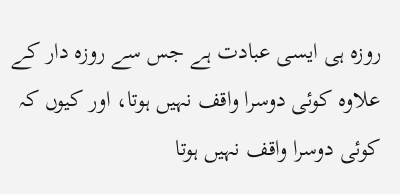روزہ ہی ایسی عبادت ہے جس سے روزہ دار کے علاوہ کوئی دوسرا واقف نہیں ہوتا، اور کیوں کہ کوئی دوسرا واقف نہیں ہوتا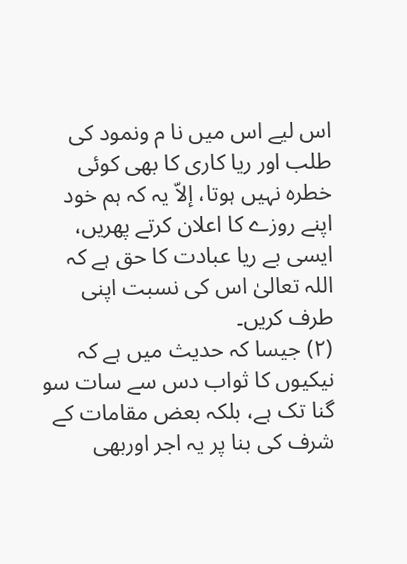اس لیے اس میں نا م ونمود کی طلب اور ریا کاری کا بھی کوئی خطرہ نہیں ہوتا، إلاّ یہ کہ ہم خود اپنے روزے کا اعلان کرتے پھریں، ایسی بے ریا عبادت کا حق ہے کہ اللہ تعالیٰ اس کی نسبت اپنی طرف کریں۔
(۲) جیسا کہ حدیث میں ہے کہ نیکیوں کا ثواب دس سے سات سو گنا تک ہے، بلکہ بعض مقامات کے شرف کی بنا پر یہ اجر اوربھی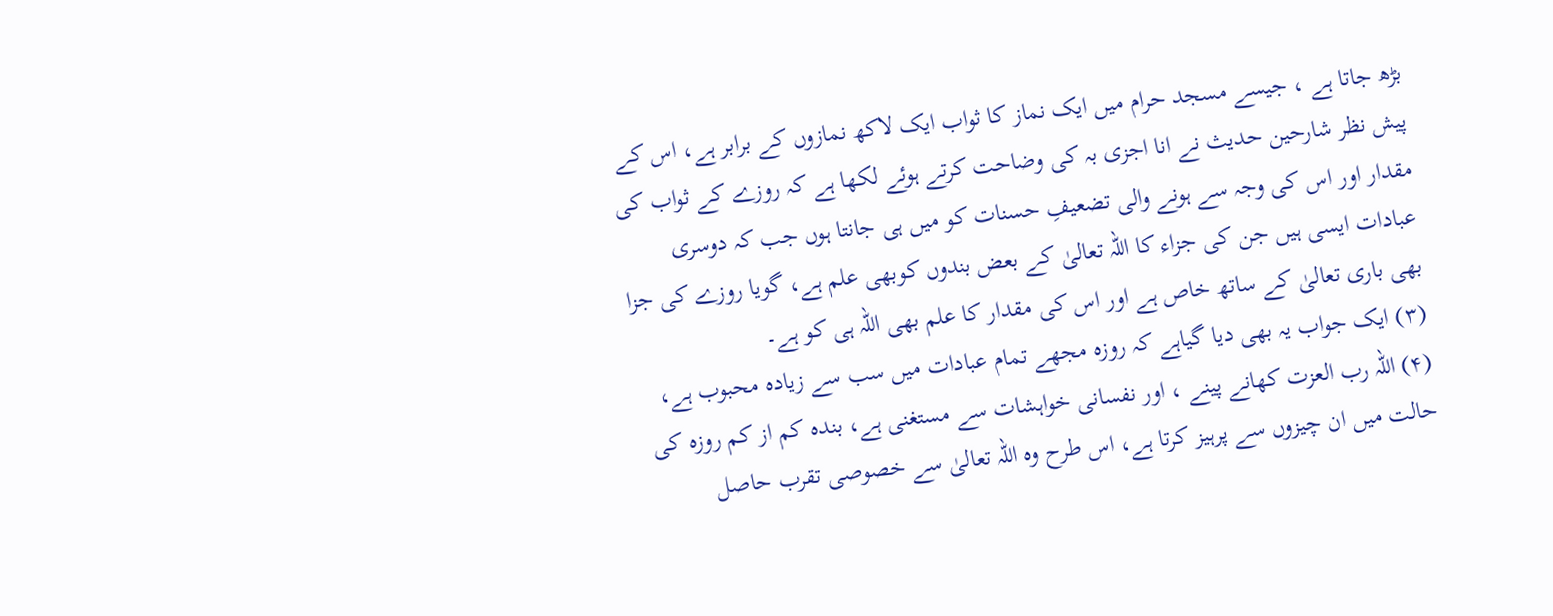بڑھ جاتا ہے ، جیسے مسجد حرام میں ایک نماز کا ثواب ایک لاکھ نمازوں کے برابر ہے، اس کے پیش نظر شارحین حدیث نے انا اجزی بہ کی وضاحت کرتے ہوئے لکھا ہے کہ روزے کے ثواب کی مقدار اور اس کی وجہ سے ہونے والی تضعیفِ حسنات کو میں ہی جانتا ہوں جب کہ دوسری عبادات ایسی ہیں جن کی جزاء کا اللہ تعالیٰ کے بعض بندوں کوبھی علم ہے، گویا روزے کی جزا بھی باری تعالیٰ کے ساتھ خاص ہے اور اس کی مقدار کا علم بھی اللہ ہی کو ہے۔
(۳) ایک جواب یہ بھی دیا گیاہے کہ روزہ مجھے تمام عبادات میں سب سے زیادہ محبوب ہے، (۴) اللہ رب العزت کھانے پینے ، اور نفسانی خواہشات سے مستغنی ہے، بندہ کم از کم روزہ کی حالت میں ان چیزوں سے پرہیز کرتا ہے، اس طرح وہ اللہ تعالیٰ سے خصوصی تقرب حاصل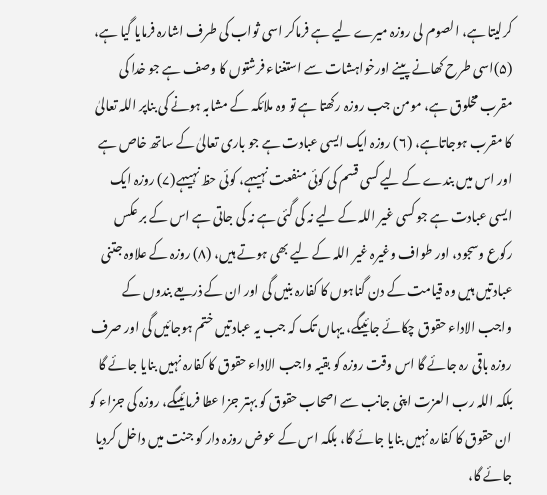کرلیتا ہے، الصوم لی روزہ میرے لیے ہے فرماکر اسی ثواب کی طرف اشارہ فرمایا گیا ہے، (۵)اسی طرح کھانے پینے اورخواہشات سے استغناء فرشتوں کا وصف ہے جو خدا کی مقرب مخلوق ہے، مومن جب روزہ رکھتا ہے تو وہ ملائکہ کے مشابہ ہونے کی بناپر اللہ تعالیٰ کا مقرب ہوجاتاہے، (۶) روزہ ایک ایسی عبادت ہے جو باری تعالیٰ کے ساتھ خاص ہے اور اس میں بندے کے لیے کسی قسم کی کوئی منفعت نہیںہے، کوئی حظ نہیںہے(۷) روزہ ایک ایسی عبادت ہے جو کسی غیر اللہ کے لیے نہ کی گئی ہے نہ کی جاتی ہے اس کے بر عکس رکوع وسجود، اور طواف وغیرہ غیر اللہ کے لیے بھی ہوتے ہیں، (۸) روزہ کے علاوہ جتنی عبادتیں ہیں وہ قیامت کے دن گناہوں کا کفارہ بنیں گی اور ان کے ذریعے بندوں کے واجب الاداء حقوق چکائے جائیںگے، یہاں تک کہ جب یہ عبادتیں ختم ہوجائیں گی اور صرف روزہ باقی رہ جائے گا اس وقت روزہ کو بقیہ واجب الاداء حقوق کا کفارہ نہیں بنایا جائے گا بلکہ اللہ رب العزت اپنی جانب سے اصحاب حقوق کو بہتر جزا عطا فرمائیںگے، روزہ کی جزاء کو ان حقوق کا کفارہ نہیں بنایا جائے گا، بلکہ اس کے عوض روزہ دار کو جنت میں داخل کردیا جائے گا،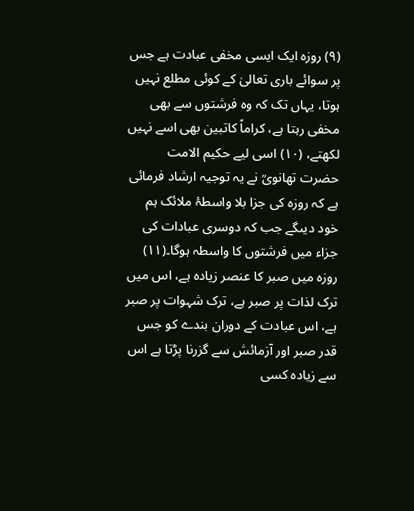(۹) روزہ ایک ایسی مخفی عبادت ہے جس پر سوائے باری تعالیٰ کے کوئی مطلع نہیں ہوتا، یہاں تک کہ وہ فرشتوں سے بھی مخفی رہتا ہے، کراماً کاتبین بھی اسے نہیں لکھتے، (۱۰) اسی لیے حکیم الامت حضرت تھانویؒ نے یہ توجیہ ارشاد فرمائی ہے کہ روزہ کی جزا بلا واسطۂ ملائک ہم خود دیںگے جب کہ دوسری عبادات کی جزاء میں فرشتوں کا واسطہ ہوگا۔(۱۱) روزہ میں صبر کا عنصر زیادہ ہے، اس میں ترک لذات پر صبر ہے، ترک شہوات پر صبر ہے، اس عبادت کے دوران بندے کو جس قدر صبر اور آزمائش سے گزرنا پڑتا ہے اس سے زیادہ کسی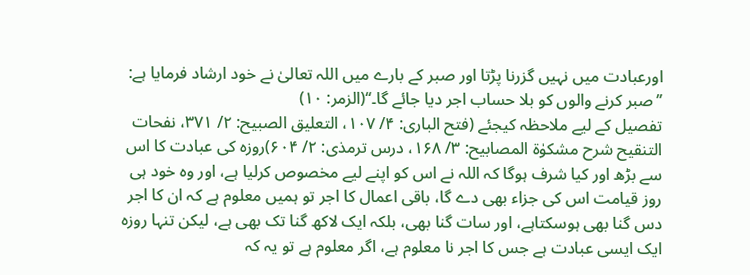اورعبادت میں نہیں گزرنا پڑتا اور صبر کے بارے میں اللہ تعالیٰ نے خود ارشاد فرمایا ہے: ’’صبر کرنے والوں کو بلا حساب اجر دیا جائے گا۔‘‘(الزمر: ۱۰)
تفصیل کے لیے ملاحظہ کیجئے (فتح الباری: ۴/ ۱۰۷، التعلیق الصبیح: ۲/ ۳۷۱، نفحات التنقیح شرح مشکوٰۃ المصابیح: ۳/ ۱۶۸، درس ترمذی: ۲/ ۶۰۴)روزہ کی عبادت کا اس سے بڑھ اور کیا شرف ہوگا کہ اللہ نے اس کو اپنے لیے مخصوص کرلیا ہے، اور وہ خود ہی روز قیامت اس کی جزاء بھی دے گا، باقی اعمال کا اجر تو ہمیں معلوم ہے کہ ان کا اجر دس گنا بھی ہوسکتاہے، اور سات گنا بھی، بلکہ ایک لاکھ گنا تک بھی ہے، لیکن تنہا روزہ ایک ایسی عبادت ہے جس کا اجر نا معلوم ہے، اگر معلوم ہے تو یہ کہ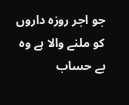جو اجر روزہ داروں کو ملنے والا ہے وہ بے حساب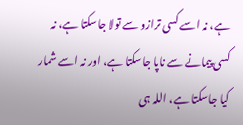ہے، نہ اسے کسی ترازو سے تولا جاسکتا ہے، نہ کسی پیمانے سے ناپا جاسکتا ہے، اور نہ اسے شمار کیا جاسکتا ہے، اللہ ہی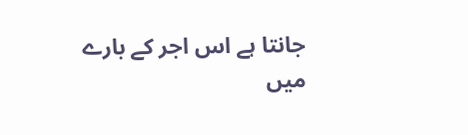جانتا ہے اس اجر کے بارے میں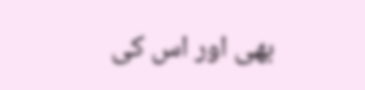بھی اور اس کی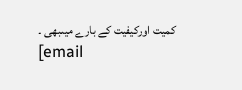کمیت اورکیفیت کے بارے میںبھی ۔
[email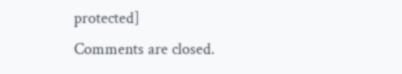protected]
Comments are closed.